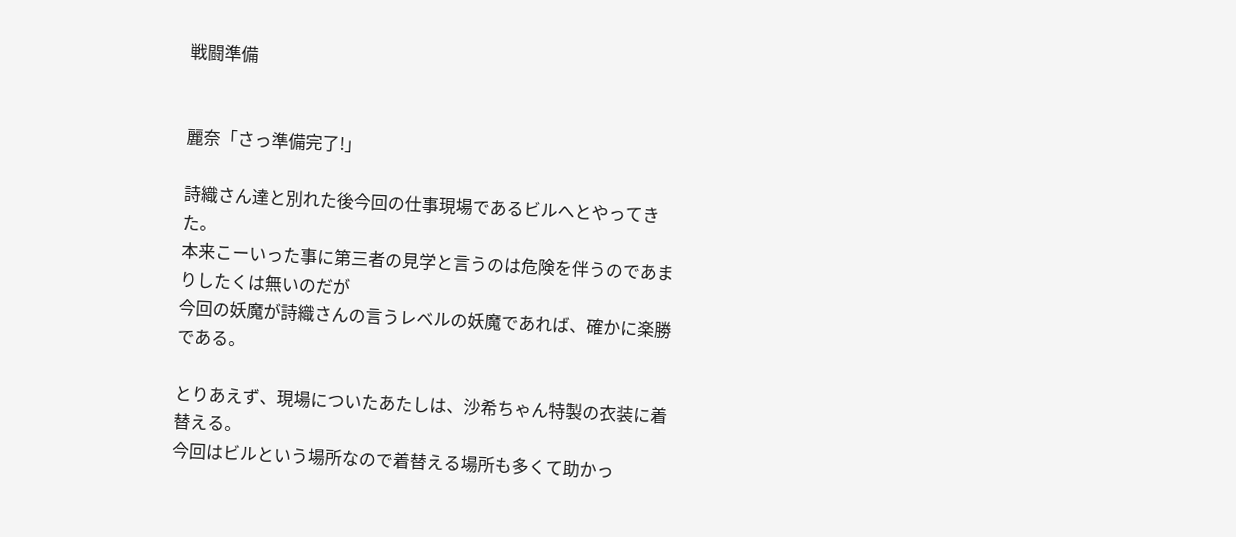戦闘準備


麗奈「さっ準備完了!」

詩織さん達と別れた後今回の仕事現場であるビルへとやってきた。
本来こーいった事に第三者の見学と言うのは危険を伴うのであまりしたくは無いのだが
今回の妖魔が詩織さんの言うレベルの妖魔であれば、確かに楽勝である。

とりあえず、現場についたあたしは、沙希ちゃん特製の衣装に着替える。
今回はビルという場所なので着替える場所も多くて助かっ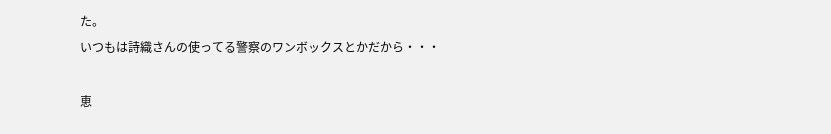た。
いつもは詩織さんの使ってる警察のワンボックスとかだから・・・

恵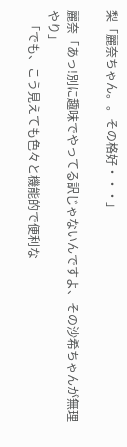梨「麗奈ちゃん。。その格好・・・」

麗奈「あっ!別に趣味でやってる訳じゃないんですよ、その沙希ちゃんが無理やり」
   「でも、こう見えても色々と機能的で便利な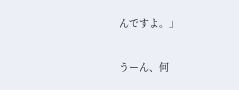んですよ。」

うーん、何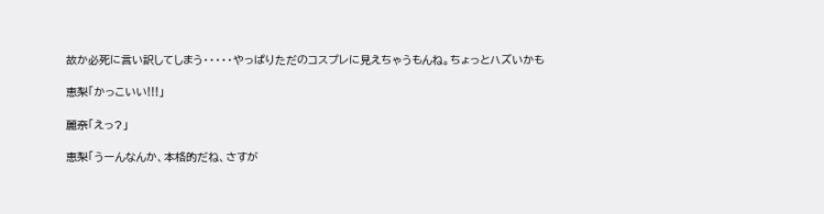故か必死に言い訳してしまう・・・・・やっぱりただのコスプレに見えちゃうもんね。ちょっとハズいかも

恵梨「かっこいい!!!」

麗奈「えっ?」

恵梨「うーんなんか、本格的だね、さすが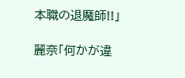本職の退魔師!!」

麗奈「何かが違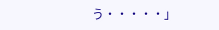う・・・・・」